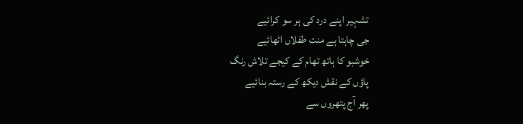تشہیر اپنے درد کی ہر سو کرائیے
جی چاہتا ہے منت طفلاں اٹھائیے
خوشبو کا ہاتھ تھام کے کیجے تلاش رنگ
پاؤں کے نقش دیکھ کے رستہ بنائیے
پھر آج پتھروں سے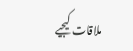ملاقات کیجیے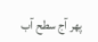پھر آج سطح آب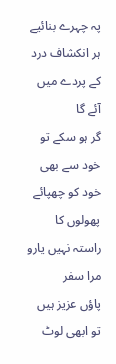پہ چہرے بنائیے
ہر انکشاف درد کے پردے میں آئے گا
گر ہو سکے تو خود سے بھی خود کو چھپائے
پھولوں کا راستہ نہیں یارو مرا سفر
پاؤں عزیز ہیں تو ابھی لوٹ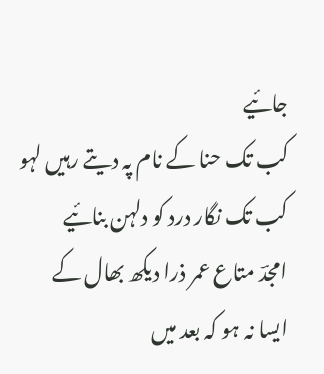جائیے
کب تک حنا کے نام پہ دیتے رہیں لہو
کب تک نگار درد کو دلہن بنائیے
امجدؔ متاع عمر ذرا دیکھ بھال کے
ایسا نہ ہو کہ بعد میں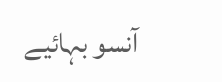آنسو بہائیے